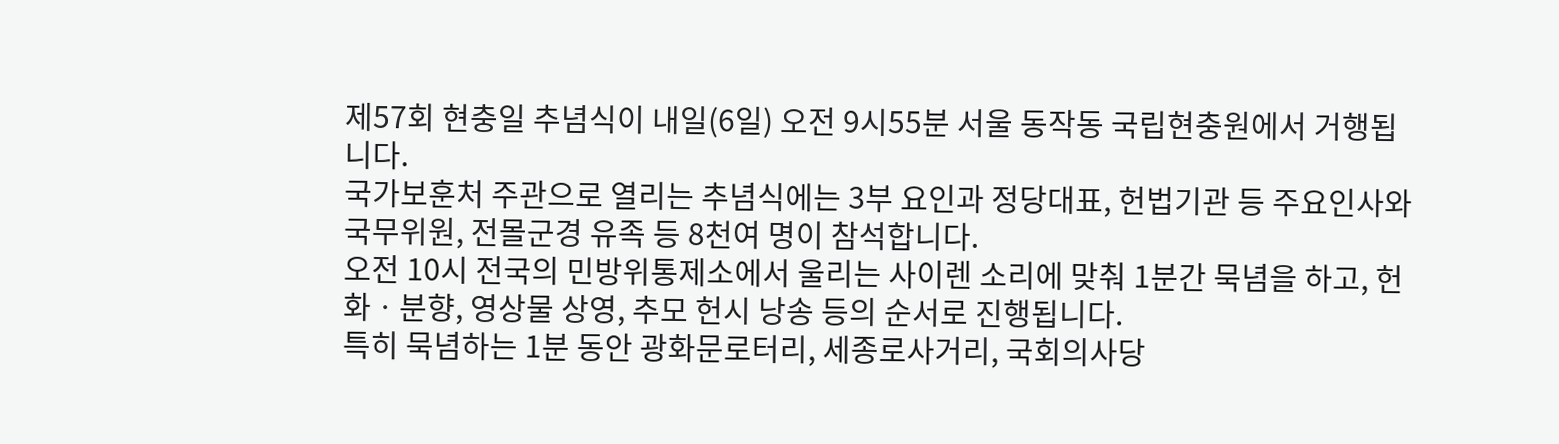제57회 현충일 추념식이 내일(6일) 오전 9시55분 서울 동작동 국립현충원에서 거행됩니다.
국가보훈처 주관으로 열리는 추념식에는 3부 요인과 정당대표, 헌법기관 등 주요인사와 국무위원, 전몰군경 유족 등 8천여 명이 참석합니다.
오전 10시 전국의 민방위통제소에서 울리는 사이렌 소리에 맞춰 1분간 묵념을 하고, 헌화ㆍ분향, 영상물 상영, 추모 헌시 낭송 등의 순서로 진행됩니다.
특히 묵념하는 1분 동안 광화문로터리, 세종로사거리, 국회의사당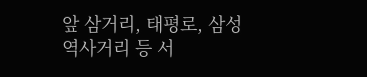앞 삼거리, 태평로, 삼성역사거리 등 서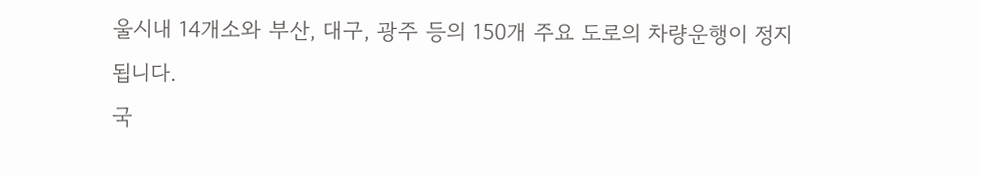울시내 14개소와 부산, 대구, 광주 등의 150개 주요 도로의 차량운행이 정지됩니다.
국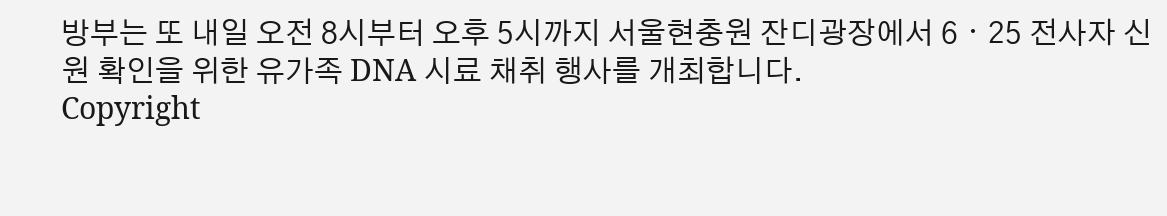방부는 또 내일 오전 8시부터 오후 5시까지 서울현충원 잔디광장에서 6ㆍ25 전사자 신원 확인을 위한 유가족 DNA 시료 채취 행사를 개최합니다.
Copyright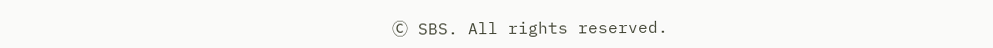Ⓒ SBS. All rights reserved.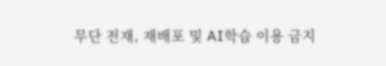무단 전재, 재배포 및 AI학습 이용 금지